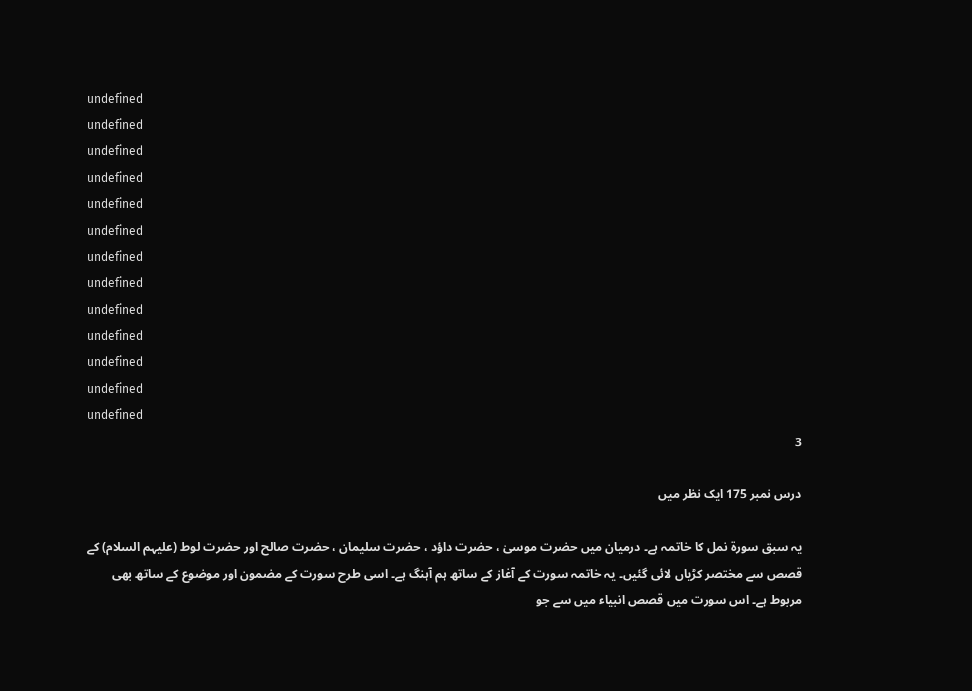undefined
undefined
undefined
undefined
undefined
undefined
undefined
undefined
undefined
undefined
undefined
undefined
undefined
3

درس نمبر 175 ایک نظر میں

یہ سبق سورة نمل کا خاتمہ ہے۔ درمیان میں حضرت موسیٰ ، حضرت داؤد ، حضرت سلیمان ، حضرت صالح اور حضرت لوط (علیہم السلام) کے قصص سے مختصر کڑیاں لائی گئیں۔ یہ خاتمہ سورت کے آغاز کے ساتھ ہم آہنگ ہے۔ اسی طرح سورت کے مضمون اور موضوع کے ساتھ بھی مربوط ہے۔ اس سورت میں قصص انبیاء میں سے جو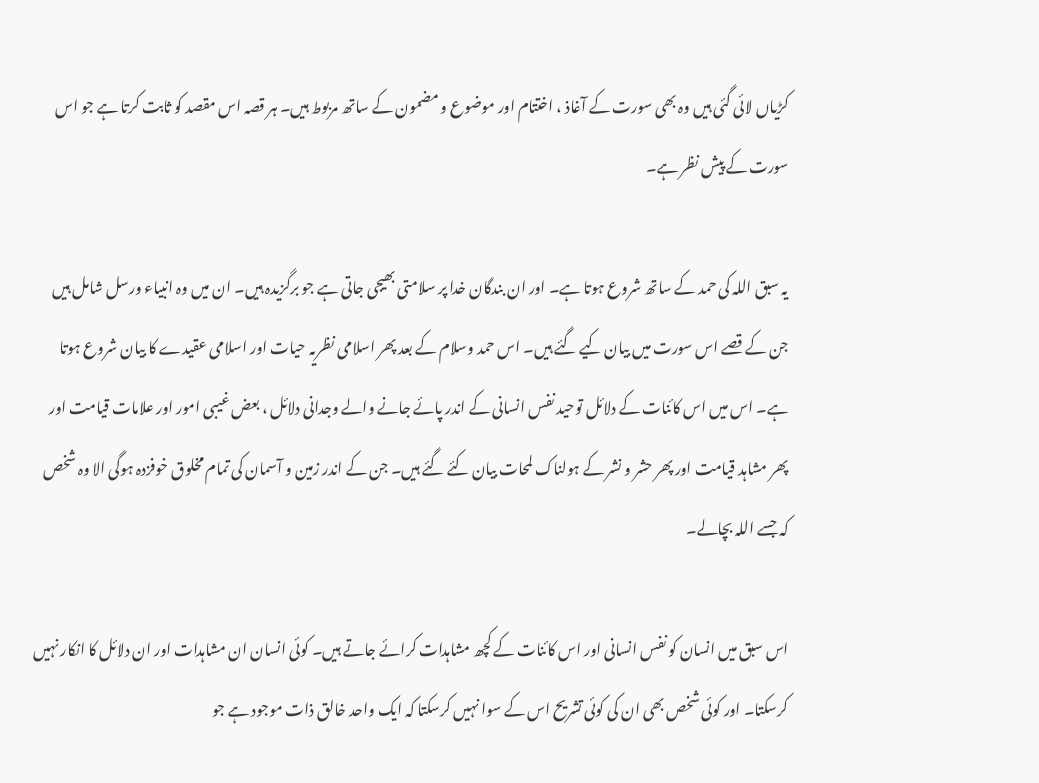کڑیاں لائی گئی ہیں وہ بھی سورت کے آغاذ ، اختتام اور موضوع و مضمون کے ساتھ مربوط ہیں۔ ہر قصہ اس مقصد کو ثابت کرتا ہے جو اس سورت کے پیش نظر ہے۔

یہ سبق اللہ کی حمد کے ساتھ شروع ہوتا ہے۔ اور ان بندگان خدا پر سلامتی بھیجی جاتی ہے جو برگزیدہ ہیں۔ ان میں وہ انبیاء ورسل شامل ہیں جن کے قصے اس سورت میں بیان کیے گئے ہیں۔ اس حمد وسلام کے بعد پھر اسلامی نظریہ حیات اور اسلامی عقیدے کا بیان شروع ہوتا ہے۔ اس میں اس کائنات کے دلائل توحید نفس انسانی کے اندر پائے جانے والے وجدانی دلائل ، بعض غیبی امور اور علامات قیامت اور پھر مشاہد قیامت اور پھر حشر و نشر کے ہولناک لمحات بیان کئے گئے ہیں۔ جن کے اندر زمین و آسمان کی تمام مخلوق خوفزدہ ہوگی الا وہ شخص کہ جسے اللہ بچالے۔

اس سبق میں انسان کو نفس انسانی اور اس کائنات کے کچھ مشاہدات کرائے جاتے ہیں۔ کوئی انسان ان مشاہدات اور ان دلائل کا انکار نہیں کرسکتا۔ اور کوئی شخص بھی ان کی کوئی تشریح اس کے سوا نہیں کرسکتا کہ ایک واحد خالق ذات موجود ہے جو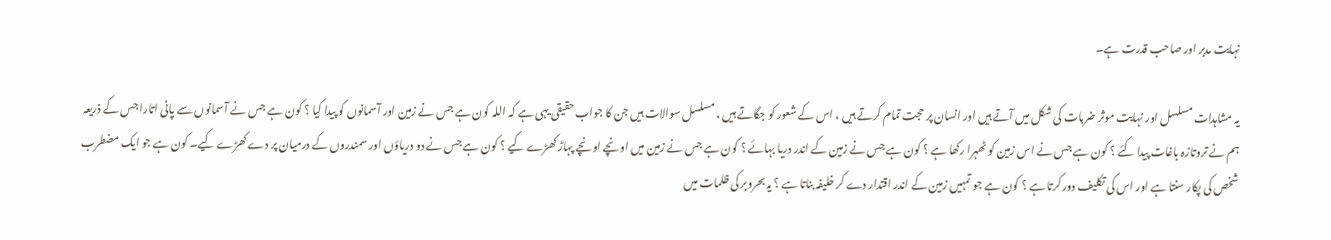نہایت مدبر اور صاحب قدرت ہے۔

یہ مشاہدات مسلسل اور نہایت موثر ضربات کی شکل میں آتے ہیں اور انسان پر حجت تمام کرتے ہیں ، اس کے شعور کو جگاتے ہیں ، مسلسل سوالات ہیں جن کا جواب حقیقی یہی ہے کہ اللہ کون ہے جس نے زمین اور آسمانوں کو پیدا کیا ؟ کون ہے جس نے آسمانوں سے پانی اتارا جس کے ذریعہ ہم نے تروتازہ باغات پیدا کئے ؟ کون ہے جس نے اس زمین کو ٹھہرا رکھا ہے ؟ کون ہے جس نے زمین کے اندر دریا بہائے ؟ کون ہے جس نے زمین میں اونچے اونچے پہاڑ کھڑے کیے ؟ کون ہے جس نے دو دریاؤں اور سمندروں کے درمیان پر دے کھڑے کیے۔ کون ہے جو ایک مضطرب شخص کی پکار سنتا ہے اور اس کی تکلیف دور کرتا ہے ؟ کون ہے جو تمہیں زمین کے اندر اقتدار دے کر خلیفہ بناتا ہے ؟ یہ بحروبر کی ظلمات میں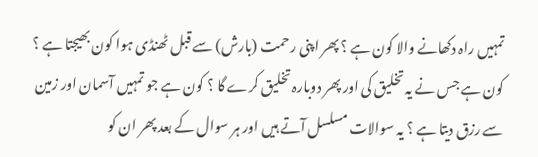تمہیں راہ دکھانے والا کون ہے ؟ پھر اپنی رحمت (بارش) سے قبل ٹھنڈی ہوا کون بھیجتا ہے ؟ کون ہے جس نے یہ تخلیق کی اور پھر دوبارہ تخلیق کرے گا ؟ کون ہے جو تمہیں آسمان اور زمین سے رزق دیتا ہے ؟ یہ سوالات مسلسل آتے ہیں اور ہر سوال کے بعد پھر ان کو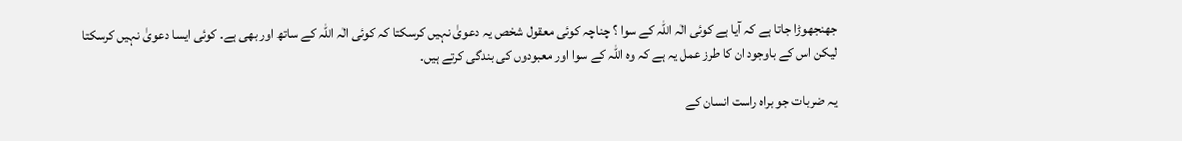جھنجھوڑا جاتا ہے کہ آیا ہے کوئی الٰہ اللہ کے سوا ؟ چناچہ کوئی معقول شخص یہ دعویٰ نہیں کرسکتا کہ کوئی الٰہ اللہ کے ساتھ اور بھی ہے۔ کوئی ایسا دعویٰ نہیں کرسکتا لیکن اس کے باوجود ان کا طرز عمل یہ ہے کہ وہ اللہ کے سوا اور معبودوں کی بندگی کرتے ہیں۔

یہ ضربات جو براہ راست انسان کے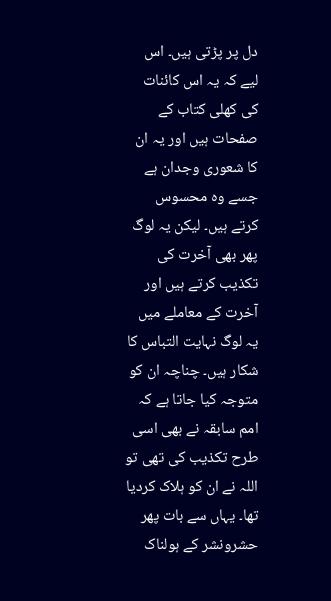دل پر پڑتی ہیں۔ اس لیے کہ یہ اس کائنات کی کھلی کتاب کے صفحات ہیں اور یہ ان کا شعوری وجدان ہے جسے وہ محسوس کرتے ہیں۔ لیکن یہ لوگ پھر بھی آخرت کی تکذیب کرتے ہیں اور آخرت کے معاملے میں یہ لوگ نہایت التباس کا شکار ہیں۔ چناچہ ان کو متوجہ کیا جاتا ہے کہ امم سابقہ نے بھی اسی طرح تکذیب کی تھی تو اللہ نے ان کو ہلاک کردیا تھا۔ یہاں سے بات پھر حشرونشر کے ہولناک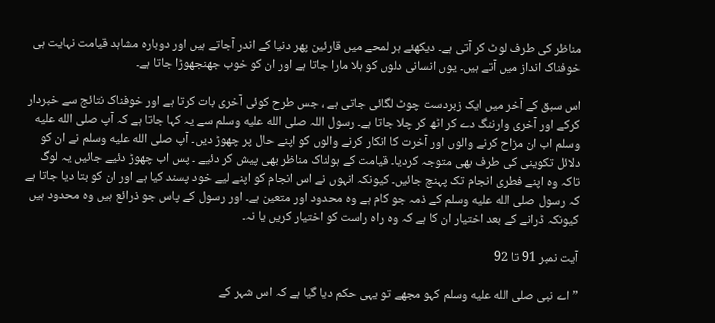مناظر کی طرف لوٹ کر آتی ہے۔ دیکھئے ہر لمحے میں قارئین پھر دنیا کے اندر آجاتے ہیں اور دوبارہ مشاہد قیامت نہایت ہی خوفناک انداز میں آتے ہیں۔ یوں انسانی دلوں کو ہلا مارا جاتا ہے اور ان کو خوب جھنجھوڑا جاتا ہے۔

اس سبق کے آخر میں ایک زبردست چوٹ لگائی جاتی ہے ، جس طرح کوئی آخری بات کرتا ہے اور خوفناک نتائج سے خبردار کرکے اور آخری وارننگ دے کر اٹھ کر چلا جاتا ہے۔ رسول اللہ صلى الله عليه وسلم سے یہ کہا جاتا ہے کہ آپ صلى الله عليه وسلم اب ان مزاح کرنے والوں اور آخرت کا انکار کرنے والوں کو اپنے حال پر چھوڑ دیں۔ آپ صلى الله عليه وسلم نے ان کو دلائل تکوینی کی طرف بھی متوجہ کردیا۔ قیامت کے ہولناک مناظر بھی پیش کر دئیے ۔ پس اب چھوڑ دئیے جائیں یہ لوگ تاکہ وہ اپنے فطری انجام تک پہنچ جائیں۔ کیونکہ انہوں نے اس انجام کو اپنے لیے خود پسند کیا ہے اور ان کو بتا دیا جاتا ہے کہ رسول صلى الله عليه وسلم کے ذمہ جو کام ہے وہ محدود اور متعین ہے۔ اور رسول کے پاس جو ذرائع ہیں وہ محدود ہیں کیونکہ ڈرانے کے بعد اختیار ان کا ہے کہ وہ راہ راست کو اختیار کریں یا نہ۔

آیت نمبر 91 تا 92

” اے نبی صلى الله عليه وسلم کہو مجھے تو یہی حکم دیا گیا ہے کہ اس شہر کے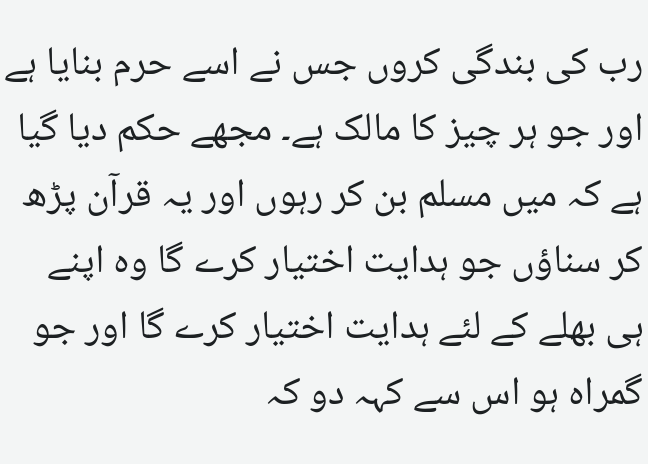رب کی بندگی کروں جس نے اسے حرم بنایا ہے اور جو ہر چیز کا مالک ہے۔ مجھے حکم دیا گیا ہے کہ میں مسلم بن کر رہوں اور یہ قرآن پڑھ کر سناؤں جو ہدایت اختیار کرے گا وہ اپنے ہی بھلے کے لئے ہدایت اختیار کرے گا اور جو گمراہ ہو اس سے کہہ دو کہ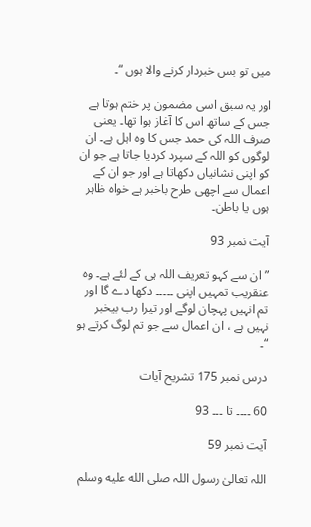میں تو بس خبردار کرنے والا ہوں “۔

اور یہ سبق اسی مضمون پر ختم ہوتا ہے جس کے ساتھ اس کا آغاز ہوا تھا۔ یعنی صرف اللہ کی حمد جس کا وہ اہل ہے۔ ان لوگوں کو اللہ کے سپرد کردیا جاتا ہے جو ان کو اپنی نشانیاں دکھاتا ہے اور جو ان کے اعمال سے اچھی طرح باخبر ہے خواہ ظاہر ہوں یا باطن۔

آیت نمبر 93

” ان سے کہو تعریف اللہ ہی کے لئے ہے۔ وہ عنقریب تمہیں اپنی ۔۔۔۔۔ دکھا دے گا اور تم انہیں پہچان لوگے اور تیرا رب بیخبر نہیں ہے ، ان اعمال سے جو تم لوگ کرتے ہو “۔

درس نمبر 175 تشریح آیات

60 ۔۔۔۔ تا ۔۔۔ 93

آیت نمبر 59

اللہ تعالیٰ رسول اللہ صلى الله عليه وسلم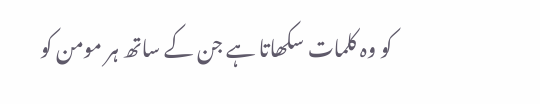کو وہ کلمات سکھاتا ہے جن کے ساتھ ہر مومن کو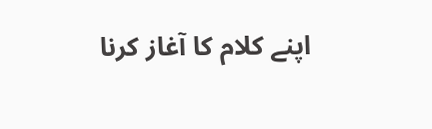اپنے کلام کا آغاز کرنا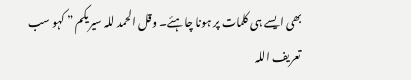بھی ایسے ہی کلمات پر ہونا چاہئے۔ وقل الحمد للہ سیریکم ” کہو سب تعریف اللہ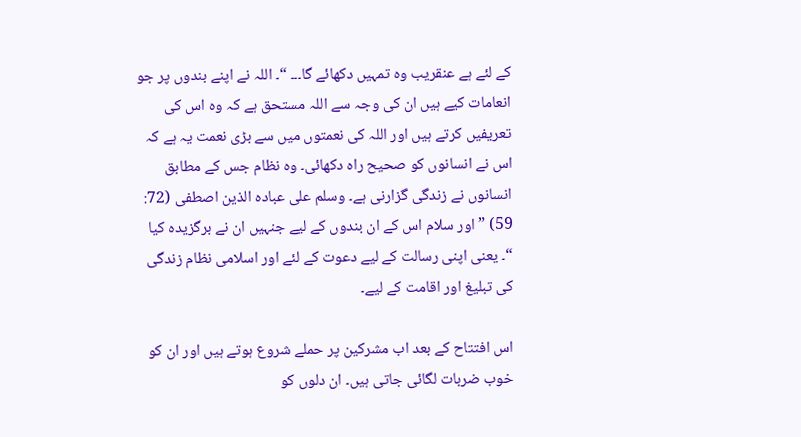کے لئے ہے عنقریب وہ تمہیں دکھائے گا۔۔۔ “۔ اللہ نے اپنے بندوں پر جو انعامات کیے ہیں ان کی وجہ سے اللہ مستحق ہے کہ وہ اس کی تعریفیں کرتے ہیں اور اللہ کی نعمتوں میں سے بڑی نعمت یہ ہے کہ اس نے انسانوں کو صحیح راہ دکھائی۔ وہ نظام جس کے مطابق انسانوں نے زندگی گزارنی ہے۔ وسلم علی عبادہ الذین اصطفی (72: 59) ” اور سلام اس کے ان بندوں کے لیے جنہیں ان نے برگزیدہ کیا “۔ یعنی اپنی رسالت کے لیے دعوت کے لئے اور اسلامی نظام زندگی کی تبلیغ اور اقامت کے لیے۔

اس افتتاح کے بعد اب مشرکین پر حملے شروع ہوتے ہیں اور ان کو خوب ضربات لگائی جاتی ہیں۔ ان دلوں کو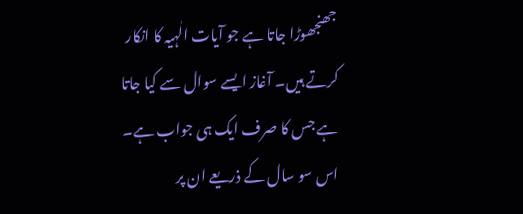جھنجھوڑا جاتا ہے جو آیات الٰہیہ کا انکار کرتے ہیں۔ آغاز ایسے سوال سے کیا جاتا ہے جس کا صرف ایک ہی جواب ہے۔ اس سو سال کے ذریعے ان پر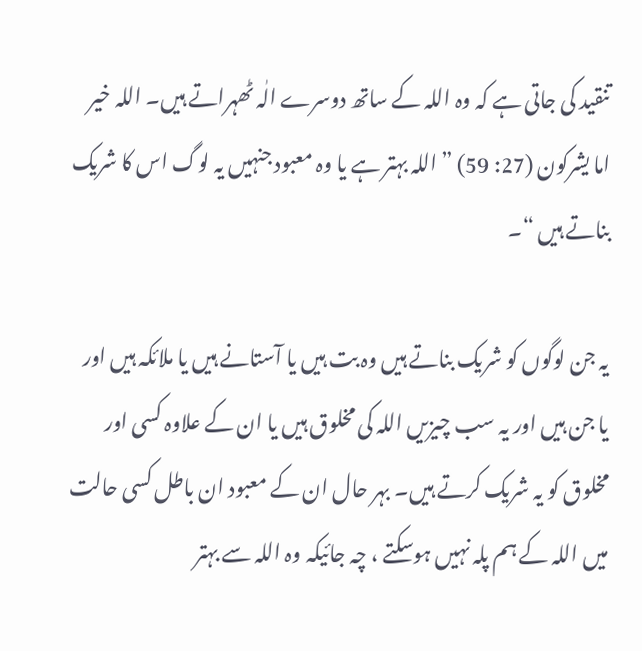تنقید کی جاتی ہے کہ وہ اللہ کے ساتھ دوسرے الٰہ ٹھہراتے ہیں۔ اللہ خیر اما یشرکون (27: 59) ” اللہ بہتر ہے یا وہ معبود جنہیں یہ لوگ اس کا شریک بناتے ہیں “۔

یہ جن لوگوں کو شریک بناتے ہیں وہ بت ہیں یا آستانے ہیں یا ملائکہ ہیں اور یا جن ہیں اور یہ سب چیزیں اللہ کی مخلوق ہیں یا ان کے علاوہ کسی اور مخلوق کو یہ شریک کرتے ہیں۔ بہر حال ان کے معبود ان باطل کسی حالت میں اللہ کے ہم پلہ نہیں ہوسکتے ، چہ جائیکہ وہ اللہ سے بہتر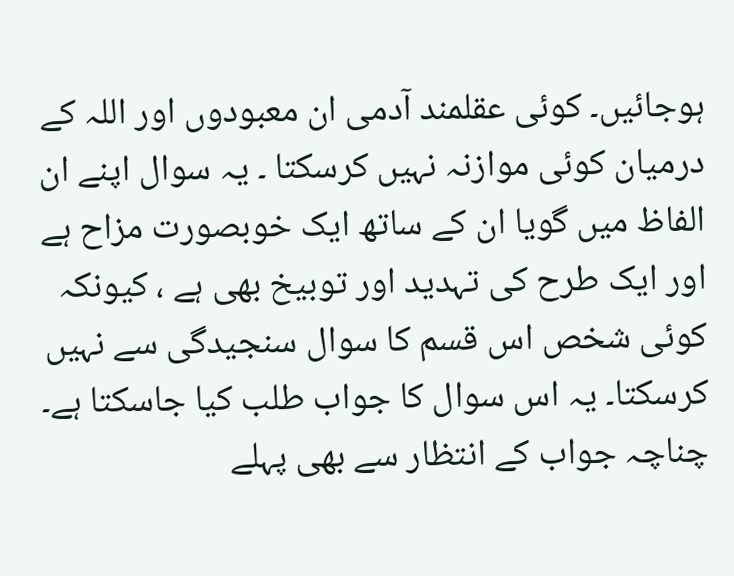ہوجائیں۔ کوئی عقلمند آدمی ان معبودوں اور اللہ کے درمیان کوئی موازنہ نہیں کرسکتا ۔ یہ سوال اپنے ان الفاظ میں گویا ان کے ساتھ ایک خوبصورت مزاح ہے اور ایک طرح کی تہدید اور توبیخ بھی ہے ، کیونکہ کوئی شخص اس قسم کا سوال سنجیدگی سے نہیں کرسکتا۔ یہ اس سوال کا جواب طلب کیا جاسکتا ہے۔ چناچہ جواب کے انتظار سے بھی پہلے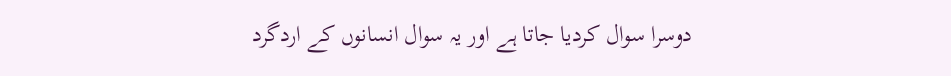دوسرا سوال کردیا جاتا ہے اور یہ سوال انسانوں کے اردگرد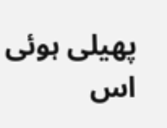پھیلی ہوئی اس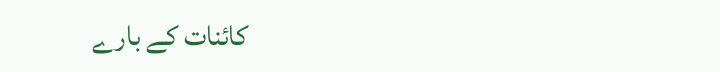کائنات کے بارے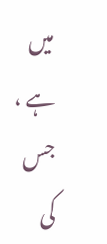میں ہے ، جس کی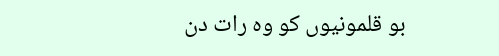بو قلمونیوں کو وہ رات دن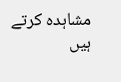مشاہدہ کرتے ہیں